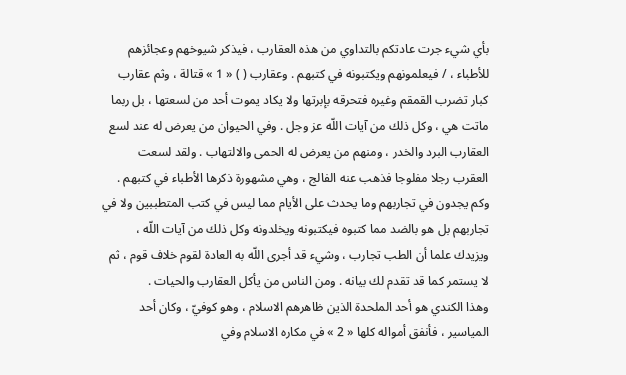بأي شيء جرت عادتكم بالتداوي من هذه العقارب ، فيذكر شيوخهم وعجائزهم للأطباء ، / فيعلمونهم ويكتبونه في كتبهم . وعقارب ( ) « 1 » قتالة ، وثم عقارب كبار تضرب القمقم وغيره فتحرقه بإبرتها ولا يكاد يموت أحد من لسعتها ، بل ربما ماتت هي ، وكل ذلك من آيات اللّه عز وجل . وفي الحيوان من يعرض له عند لسع العقارب البرد والخدر ، ومنهم من يعرض له الحمى والالتهاب . ولقد لسعت العقرب رجلا مفلوجا فذهب عنه الفالج ، وهي مشهورة ذكرها الأطباء في كتبهم . وكم يجدون في تجاربهم وما يحدث على الأيام مما ليس في كتب المتطببين ولا في تجاربهم بل هو بالضد مما كتبوه فيكتبونه ويخلدونه وكل ذلك من آيات اللّه ، ويزيدك علما أن الطب تجارب ، وشيء قد أجرى اللّه به العادة لقوم خلاف قوم ، ثم لا يستمر كما قد تقدم لك بيانه . ومن الناس من يأكل العقارب والحيات .
وهذا الكندي هو أحد الملحدة الذين ظاهرهم الاسلام ، وهو كوفيّ ، وكان أحد المياسير ، فأنفق أمواله كلها « 2 » في مكاره الاسلام وفي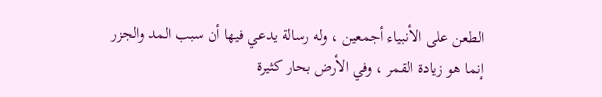الطعن على الأنبياء أجمعين ، وله رسالة يدعي فيها أن سبب المد والجزر إنما هو زيادة القمر ، وفي الأرض بحار كثيرة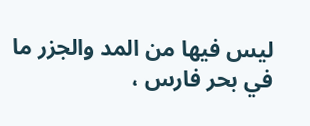ليس فيها من المد والجزر ما في بحر فارس ،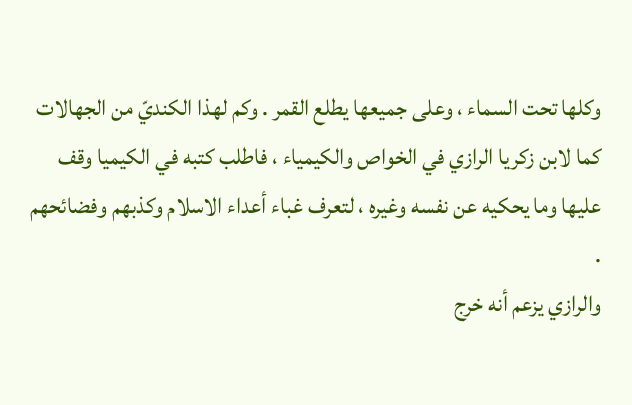وكلها تحت السماء ، وعلى جميعها يطلع القمر . وكم لهذا الكنديّ من الجهالات كما لابن زكريا الرازي في الخواص والكيمياء ، فاطلب كتبه في الكيميا وقف عليها وما يحكيه عن نفسه وغيره ، لتعرف غباء أعداء الاسلام وكذبهم وفضائحهم .
والرازي يزعم أنه خرج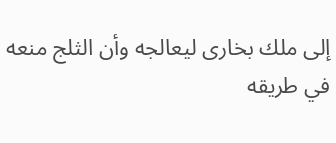إلى ملك بخارى ليعالجه وأن الثلج منعه في طريقه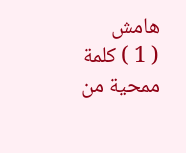هامش
( 1 ) كلمة ممحية من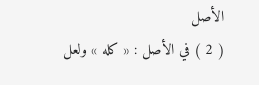الأصل
( 2 ) في الأصل : « كله » ولعل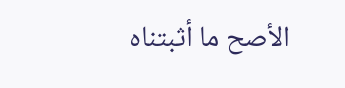الأصح ما أثبتناه